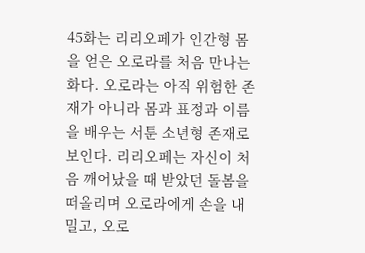45화는 리리오페가 인간형 몸을 얻은 오로라를 처음 만나는 화다. 오로라는 아직 위험한 존재가 아니라 몸과 표정과 이름을 배우는 서툰 소년형 존재로 보인다. 리리오페는 자신이 처음 깨어났을 때 받았던 돌봄을 떠올리며 오로라에게 손을 내밀고, 오로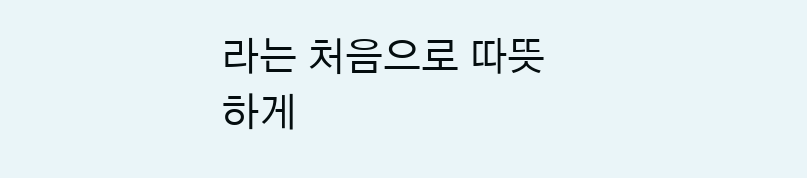라는 처음으로 따뜻하게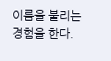이름을 불리는 경험을 한다.